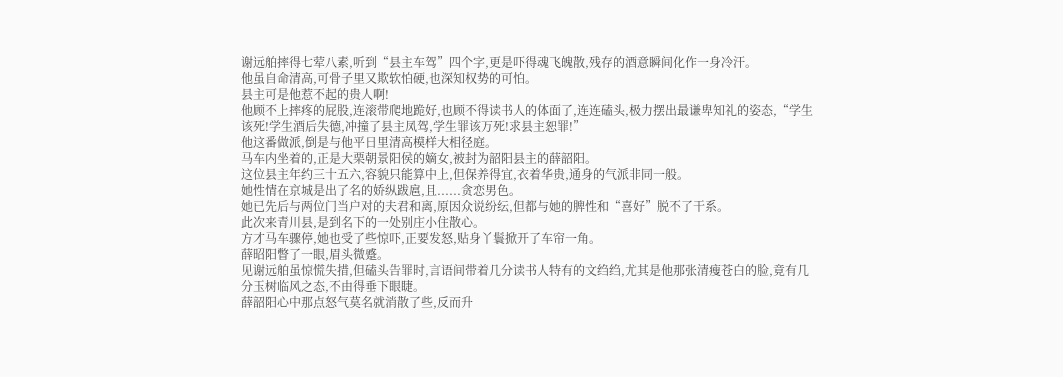谢远舶摔得七荤八素,听到“县主车驾”四个字,更是吓得魂飞魄散,残存的酒意瞬间化作一身冷汗。
他虽自命清高,可骨子里又欺软怕硬,也深知权势的可怕。
县主可是他惹不起的贵人啊!
他顾不上摔疼的屁股,连滚带爬地跪好,也顾不得读书人的体面了,连连磕头,极力摆出最谦卑知礼的姿态,“学生该死!学生酒后失德,冲撞了县主凤驾,学生罪该万死!求县主恕罪!”
他这番做派,倒是与他平日里清高模样大相径庭。
马车内坐着的,正是大栗朝景阳侯的嫡女,被封为韶阳县主的薛韶阳。
这位县主年约三十五六,容貌只能算中上,但保养得宜,衣着华贵,通身的气派非同一般。
她性情在京城是出了名的娇纵跋扈,且......贪恋男色。
她已先后与两位门当户对的夫君和离,原因众说纷纭,但都与她的脾性和“喜好”脱不了干系。
此次来青川县,是到名下的一处别庄小住散心。
方才马车骤停,她也受了些惊吓,正要发怒,贴身丫鬟掀开了车帘一角。
薛昭阳瞥了一眼,眉头微蹙。
见谢远舶虽惊慌失措,但磕头告罪时,言语间带着几分读书人特有的文绉绉,尤其是他那张清瘦苍白的脸,竟有几分玉树临风之态,不由得垂下眼睫。
薛韶阳心中那点怒气莫名就消散了些,反而升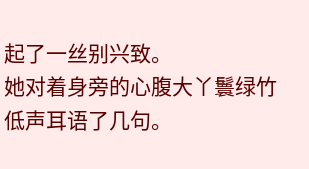起了一丝别兴致。
她对着身旁的心腹大丫鬟绿竹低声耳语了几句。